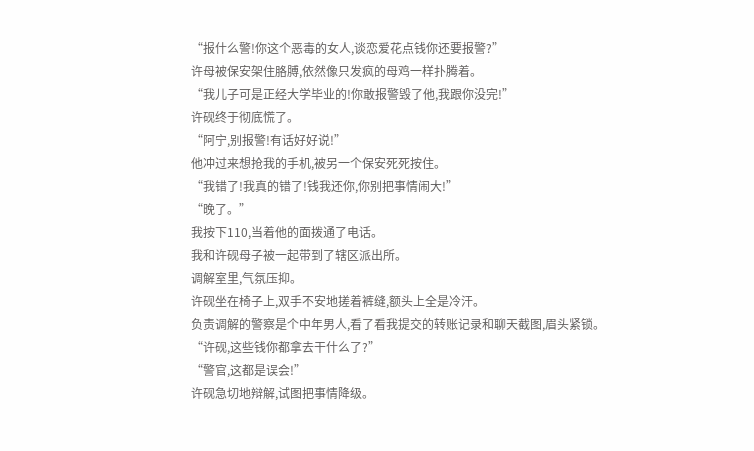“报什么警!你这个恶毒的女人,谈恋爱花点钱你还要报警?”
许母被保安架住胳膊,依然像只发疯的母鸡一样扑腾着。
“我儿子可是正经大学毕业的!你敢报警毁了他,我跟你没完!”
许砚终于彻底慌了。
“阿宁,别报警!有话好好说!”
他冲过来想抢我的手机,被另一个保安死死按住。
“我错了!我真的错了!钱我还你,你别把事情闹大!”
“晚了。”
我按下110,当着他的面拨通了电话。
我和许砚母子被一起带到了辖区派出所。
调解室里,气氛压抑。
许砚坐在椅子上,双手不安地搓着裤缝,额头上全是冷汗。
负责调解的警察是个中年男人,看了看我提交的转账记录和聊天截图,眉头紧锁。
“许砚,这些钱你都拿去干什么了?”
“警官,这都是误会!”
许砚急切地辩解,试图把事情降级。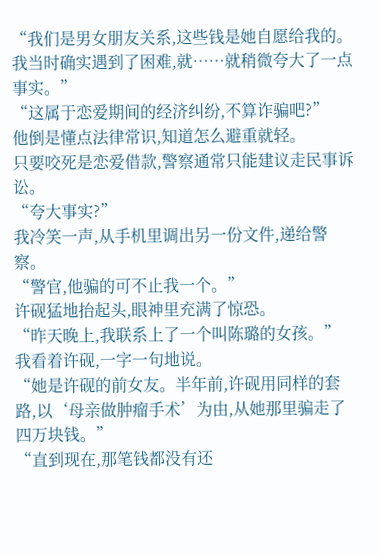“我们是男女朋友关系,这些钱是她自愿给我的。我当时确实遇到了困难,就……就稍微夸大了一点事实。”
“这属于恋爱期间的经济纠纷,不算诈骗吧?”
他倒是懂点法律常识,知道怎么避重就轻。
只要咬死是恋爱借款,警察通常只能建议走民事诉讼。
“夸大事实?”
我冷笑一声,从手机里调出另一份文件,递给警察。
“警官,他骗的可不止我一个。”
许砚猛地抬起头,眼神里充满了惊恐。
“昨天晚上,我联系上了一个叫陈璐的女孩。”
我看着许砚,一字一句地说。
“她是许砚的前女友。半年前,许砚用同样的套路,以‘母亲做肿瘤手术’为由,从她那里骗走了四万块钱。”
“直到现在,那笔钱都没有还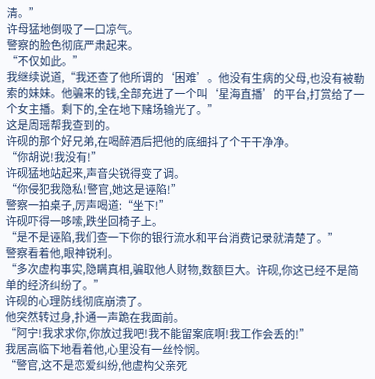清。”
许母猛地倒吸了一口凉气。
警察的脸色彻底严肃起来。
“不仅如此。”
我继续说道,“我还查了他所谓的‘困难’。他没有生病的父母,也没有被勒索的妹妹。他骗来的钱,全部充进了一个叫‘星海直播’的平台,打赏给了一个女主播。剩下的,全在地下赌场输光了。”
这是周瑶帮我查到的。
许砚的那个好兄弟,在喝醉酒后把他的底细抖了个干干净净。
“你胡说!我没有!”
许砚猛地站起来,声音尖锐得变了调。
“你侵犯我隐私!警官,她这是诬陷!”
警察一拍桌子,厉声喝道:“坐下!”
许砚吓得一哆嗦,跌坐回椅子上。
“是不是诬陷,我们查一下你的银行流水和平台消费记录就清楚了。”
警察看着他,眼神锐利。
“多次虚构事实,隐瞒真相,骗取他人财物,数额巨大。许砚,你这已经不是简单的经济纠纷了。”
许砚的心理防线彻底崩溃了。
他突然转过身,扑通一声跪在我面前。
“阿宁!我求求你,你放过我吧!我不能留案底啊!我工作会丢的!”
我居高临下地看着他,心里没有一丝怜悯。
“警官,这不是恋爱纠纷,他虚构父亲死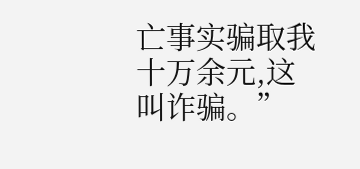亡事实骗取我十万余元,这叫诈骗。”